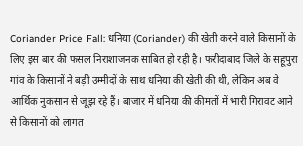Coriander Price Fall: धनिया (Coriander) की खेती करने वाले किसानों के लिए इस बार की फसल निराशाजनक साबित हो रही है। फरीदाबाद जिले के सहूपुरा गांव के किसानों ने बड़ी उम्मीदों के साथ धनिया की खेती की थी, लेकिन अब वे आर्थिक नुकसान से जूझ रहे हैं। बाजार में धनिया की कीमतों में भारी गिरावट आने से किसानों को लागत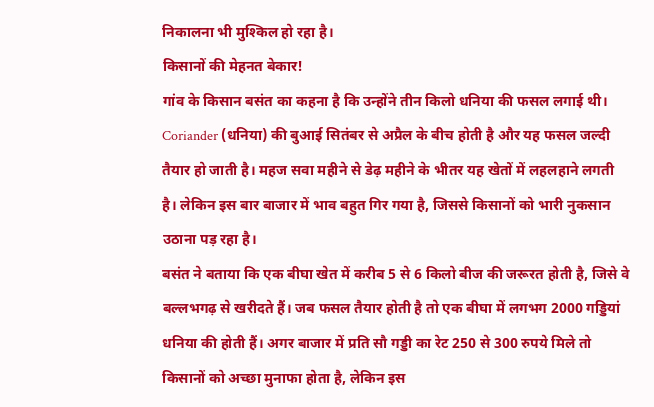निकालना भी मुश्किल हो रहा है।
किसानों की मेहनत बेकार!
गांव के किसान बसंत का कहना है कि उन्होंने तीन किलो धनिया की फसल लगाई थी। Coriander (धनिया) की बुआई सितंबर से अप्रैल के बीच होती है और यह फसल जल्दी तैयार हो जाती है। महज सवा महीने से डेढ़ महीने के भीतर यह खेतों में लहलहाने लगती है। लेकिन इस बार बाजार में भाव बहुत गिर गया है, जिससे किसानों को भारी नुकसान उठाना पड़ रहा है।
बसंत ने बताया कि एक बीघा खेत में करीब 5 से 6 किलो बीज की जरूरत होती है, जिसे वे बल्लभगढ़ से खरीदते हैं। जब फसल तैयार होती है तो एक बीघा में लगभग 2000 गड्डियां धनिया की होती हैं। अगर बाजार में प्रति सौ गड्डी का रेट 250 से 300 रुपये मिले तो किसानों को अच्छा मुनाफा होता है, लेकिन इस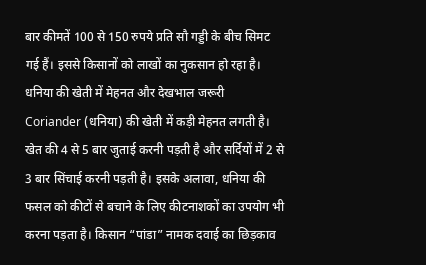बार कीमतें 100 से 150 रुपये प्रति सौ गड्डी के बीच सिमट गई हैं। इससे किसानों को लाखों का नुकसान हो रहा है।
धनिया की खेती में मेहनत और देखभाल जरूरी
Coriander (धनिया) की खेती में कड़ी मेहनत लगती है। खेत की 4 से 5 बार जुताई करनी पड़ती है और सर्दियों में 2 से 3 बार सिंचाई करनी पड़ती है। इसके अलावा, धनिया की फसल को कीटों से बचाने के लिए कीटनाशकों का उपयोग भी करना पड़ता है। किसान “पांडा” नामक दवाई का छिड़काव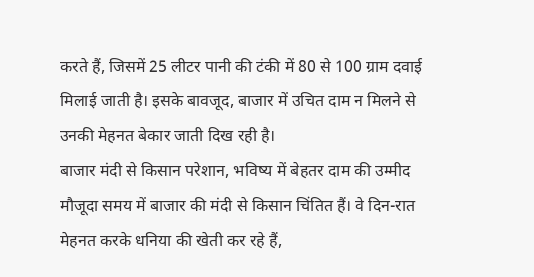करते हैं, जिसमें 25 लीटर पानी की टंकी में 80 से 100 ग्राम दवाई मिलाई जाती है। इसके बावजूद, बाजार में उचित दाम न मिलने से उनकी मेहनत बेकार जाती दिख रही है।
बाजार मंदी से किसान परेशान, भविष्य में बेहतर दाम की उम्मीद
मौजूदा समय में बाजार की मंदी से किसान चिंतित हैं। वे दिन-रात मेहनत करके धनिया की खेती कर रहे हैं,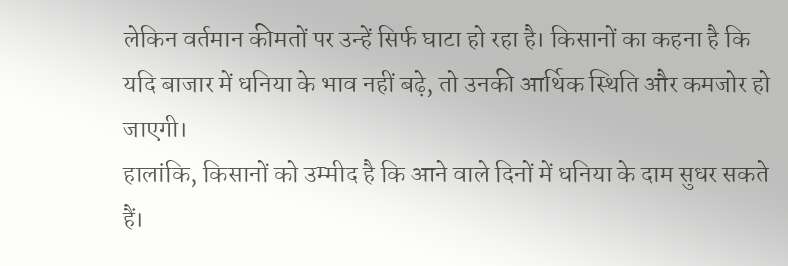लेकिन वर्तमान कीमतों पर उन्हें सिर्फ घाटा हो रहा है। किसानों का कहना है कि यदि बाजार में धनिया के भाव नहीं बढ़े, तो उनकी आर्थिक स्थिति और कमजोर हो जाएगी।
हालांकि, किसानों को उम्मीद है कि आने वाले दिनों में धनिया के दाम सुधर सकते हैं।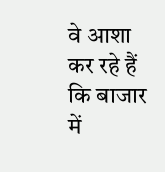वे आशा कर रहे हैं कि बाजार में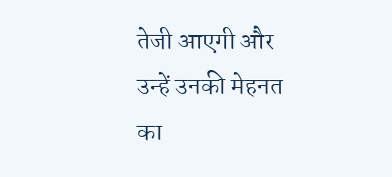तेजी आएगी और उन्हें उनकी मेहनत का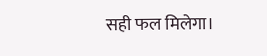सही फल मिलेगा।